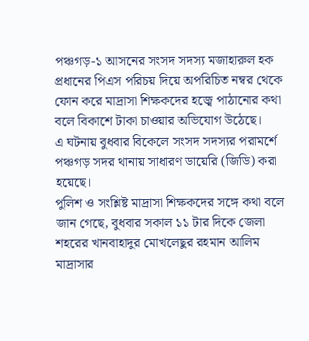পঞ্চগড়-১ আসনের সংসদ সদস্য মজাহারুল হক প্রধানের পিএস পরিচয় দিয়ে অপরিচিত নম্বর থেকে ফোন করে মাদ্রাসা শিক্ষকদের হজ্বে পাঠানোর কথা বলে বিকাশে টাকা চাওয়ার অভিযোগ উঠেছে।
এ ঘটনায় বুধবার বিকেলে সংসদ সদস্যর পরামর্শে পঞ্চগড় সদর থানায় সাধারণ ডায়েরি (জিডি) করা হয়েছে।
পুলিশ ও সংশ্লিষ্ট মাদ্রাসা শিক্ষকদের সঙ্গে কথা বলে জান গেছে, বুধবার সকাল ১১ টার দিকে জেলা শহরের খানবাহাদুর মোখলেছুর রহমান আলিম মাদ্রাসার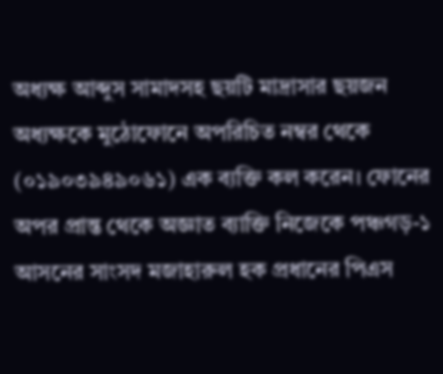অধ্যক্ষ আব্দুস সামাদসহ ছয়টি মাদ্রাসার ছয়জন অধ্যক্ষকে মুঠোফোনে অপরিচিত নম্বর থেকে (০১৯০৩৯৪৯০৬১) এক ব্যক্তি কল করেন। ফোনের অপর প্রান্ত থেকে অজ্ঞাত ব্যাক্তি নিজেকে পঞ্চগড়-১ আসনের সাংসদ মজাহারুল হক প্রধানের পিএস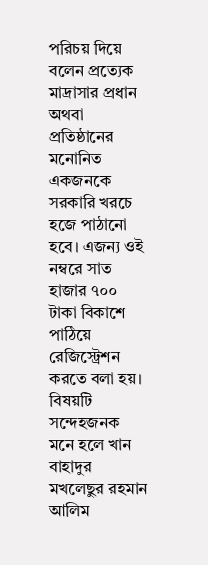পরিচয় দিয়ে বলেন প্রত্যেক মাদ্রাসার প্রধান অথবা প্রতিষ্ঠানের মনোনিত একজনকে সরকারি খরচে হজে পাঠানো হবে। এজন্য ওই নম্বরে সাত হাজার ৭০০ টাকা বিকাশে পাঠিয়ে রেজিস্ট্রেশন করতে বলা হয়। বিষয়টি সন্দেহজনক মনে হলে খান বাহাদুর মখলেছুর রহমান আলিম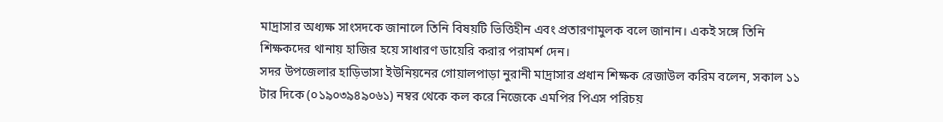মাদ্রাসার অধ্যক্ষ সাংসদকে জানালে তিনি বিষয়টি ভিত্তিহীন এবং প্রতারণামুলক বলে জানান। একই সঙ্গে তিনি শিক্ষকদের থানায় হাজির হয়ে সাধারণ ডায়েরি করার পরামর্শ দেন।
সদর উপজেলার হাড়িভাসা ইউনিয়নের গোয়ালপাড়া নুরানী মাদ্রাসার প্রধান শিক্ষক রেজাউল করিম বলেন, সকাল ১১ টার দিকে (০১৯০৩৯৪৯০৬১) নম্বর থেকে কল করে নিজেকে এমপির পিএস পরিচয়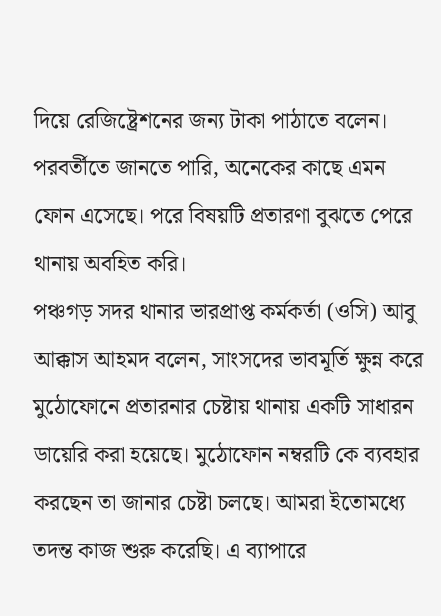দিয়ে রেজিষ্ট্রেশনের জন্য টাকা পাঠাতে বলেন। পরবর্তীতে জানতে পারি, অনেকের কাছে এমন ফোন এসেছে। পরে বিষয়টি প্রতারণা বুঝতে পেরে থানায় অবহিত করি।
পঞ্চগড় সদর থানার ভারপ্রাপ্ত কর্মকর্তা (ওসি) আবু আক্কাস আহমদ বলেন, সাংসদের ভাবমূর্তি ক্ষুন্ন করে মুঠোফোনে প্রতারনার চেষ্টায় থানায় একটি সাধারন ডায়েরি করা হয়েছে। মুঠোফোন নম্বরটি কে ব্যবহার করছেন তা জানার চেষ্টা চলছে। আমরা ইতোমধ্যে তদন্ত কাজ শুরু করেছি। এ ব্যাপারে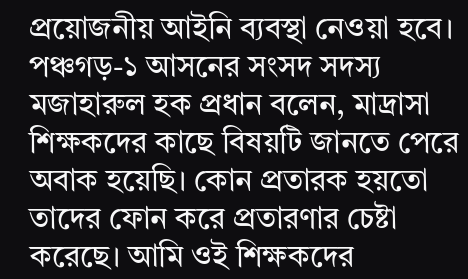প্রয়োজনীয় আইনি ব্যবস্থা নেওয়া হবে।
পঞ্চগড়-১ আসনের সংসদ সদস্য মজাহারুল হক প্রধান বলেন, মাদ্রাসা শিক্ষকদের কাছে বিষয়টি জানতে পেরে অবাক হয়েছি। কোন প্রতারক হয়তো তাদের ফোন করে প্রতারণার চেষ্টা করেছে। আমি ওই শিক্ষকদের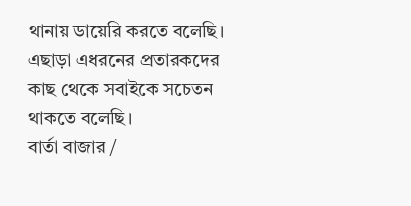থানায় ডায়েরি করতে বলেছি। এছাড়া এধরনের প্রতারকদের কাছ থেকে সবাইকে সচেতন থাকতে বলেছি।
বার্তা বাজার /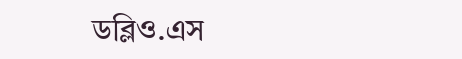ডব্লিও.এস